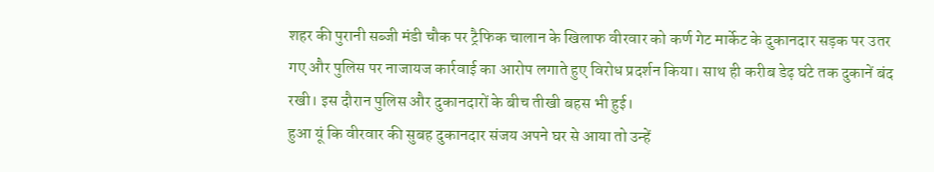शहर की पुरानी सब्जी मंडी चौक पर ट्रैफिक चालान के खिलाफ वीरवार को कर्ण गेट मार्केट के दुकानदार सड़क पर उतर गए और पुलिस पर नाजायज कार्रवाई का आरोप लगाते हुए विरोध प्रदर्शन किया। साथ ही करीब डेढ़ घंटे तक दुकानें बंद रखी। इस दौरान पुलिस और दुकानदारों के बीच तीखी बहस भी हुई।
हुआ यूं कि वीरवार की सुबह दुकानदार संजय अपने घर से आया तो उन्हें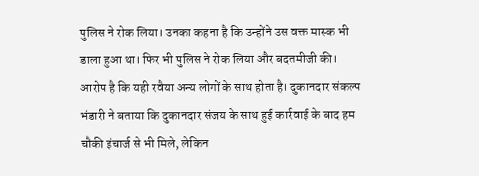पुलिस ने रोक लिया। उनका कहना है कि उन्होंने उस वक्त मास्क भी डाला हुआ था। फिर भी पुलिस ने रोक लिया और बदतमीजी की। आरोप है कि यही रवैया अन्य लोगों के साथ होता है। दुकानदार संकल्प भंडारी ने बताया कि दुकानदार संजय के साथ हुई कार्रवाई के बाद हम चौकी इंचार्ज से भी मिले, लेकिन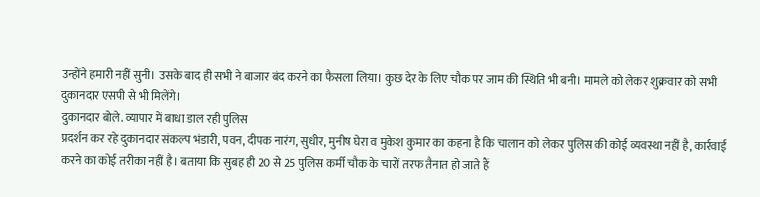उन्होंने हमारी नहीं सुनी। उसके बाद ही सभी ने बाजार बंद करने का फैसला लिया। कुछ देर के लिए चौक पर जाम की स्थिति भी बनी। मामले को लेकर शुक्रवार को सभी दुकानदार एसपी से भी मिलेंगे।
दुकानदार बोले. व्यापार में बाधा डाल रही पुलिस
प्रदर्शन कर रहे दुकानदार संकल्प भंडारी, पवन, दीपक नारंग, सुधीर, मुनीष घेरा व मुकेश कुमार का कहना है कि चालान को लेकर पुलिस की कोई व्यवस्था नहीं है, कार्रवाई करने का कोई तरीका नहीं है। बताया कि सुबह ही 20 से 25 पुलिस कर्मी चौक के चारों तरफ तैनात हो जाते हैं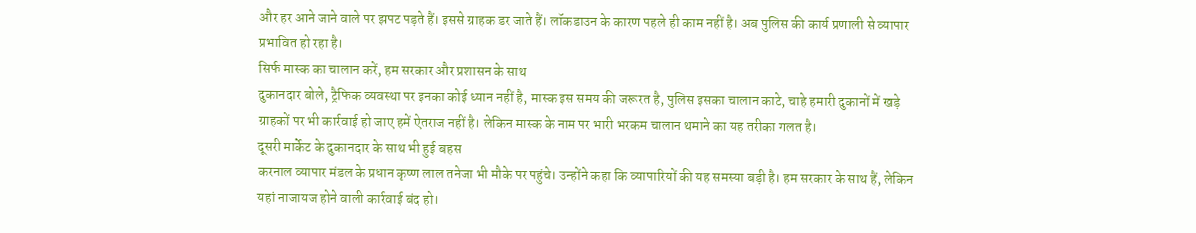और हर आने जाने वाले पर झपट पड़ते हैं। इससे ग्राहक डर जाते हैं। लॉकडाउन के कारण पहले ही काम नहीं है। अब पुलिस की कार्य प्रणाली से व्यापार प्रभावित हो रहा है।
सिर्फ मास्क का चालान करें, हम सरकार और प्रशासन के साथ
दुकानदार बोले, ट्रैफिक व्यवस्था पर इनका कोई ध्यान नहीं है, मास्क इस समय की जरूरत है, पुलिस इसका चालान काटे, चाहे हमारी दुकानों में खड़े ग्राहकों पर भी कार्रवाई हो जाए हमें ऐतराज नहीं है। लेकिन मास्क के नाम पर भारी भरकम चालान थमाने का यह तरीका गलत है।
दूसरी मार्केट के दुकानदार के साथ भी हुई बहस
करनाल व्यापार मंडल के प्रधान कृष्ण लाल तनेजा भी मौके पर पहुंचे। उन्होंने कहा कि व्यापारियों की यह समस्या बड़ी है। हम सरकार के साथ हैं, लेकिन यहां नाजायज होने वाली कार्रवाई बंद हो।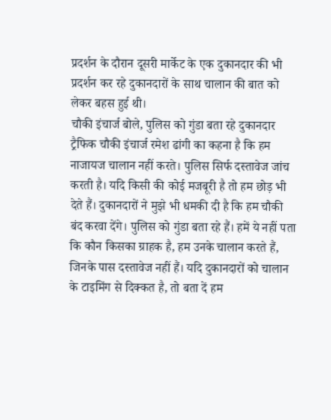प्रदर्शन के दौरान दूसरी मार्केट के एक दुकानदार की भी प्रदर्शन कर रहे दुकानदारों के साथ चालान की बात को लेकर बहस हुई थी।
चौकी इंचार्ज बोले, पुलिस को गुंडा बता रहे दुकानदार
ट्रैफिक चौकी इंचार्ज रमेश ढांगी का कहना है कि हम नाजायज चालान नहीं करते। पुलिस सिर्फ दस्तावेज जांच करती है। यदि किसी की कोई मजबूरी है तो हम छोड़ भी देते हैं। दुकानदारों ने मुझे भी धमकी दी है कि हम चौकी बंद करवा देंगे। पुलिस को गुंडा बता रहे हैं। हमें ये नहीं पता कि कौन किसका ग्राहक है, हम उनके चालान करते हैं, जिनके पास दस्तावेज नहीं हैं। यदि दुकानदारों को चालान के टाइमिंग से दिक्कत है, तो बता दें हम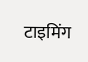टाइमिंग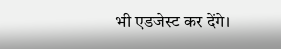भी एडजेस्ट कर देंगे।